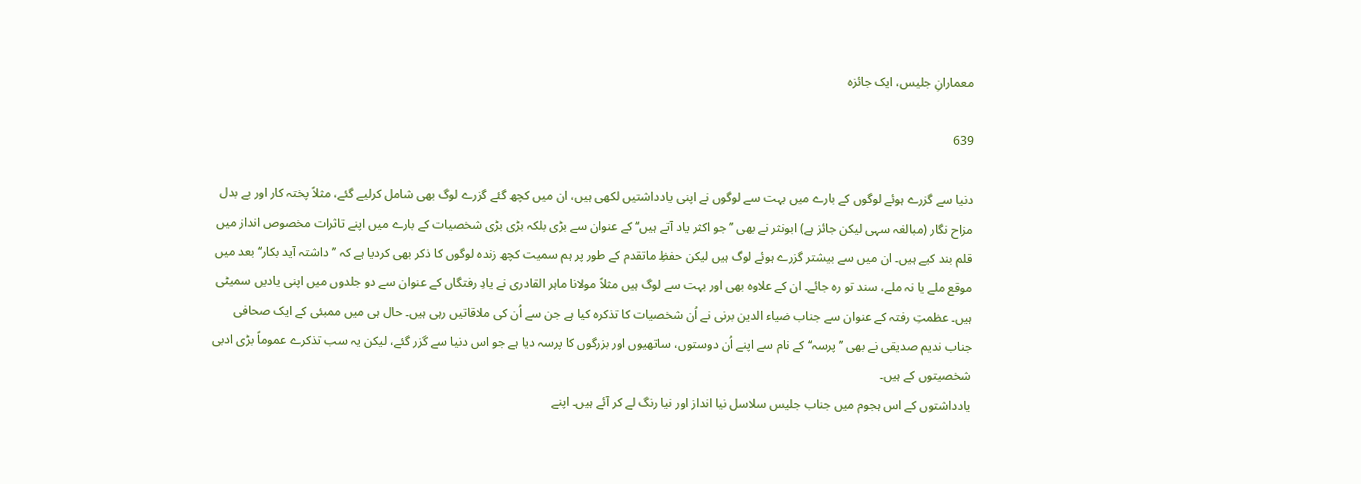معمارانِ جلیس، ایک جائزہ

639

دنیا سے گزرے ہوئے لوگوں کے بارے میں بہت سے لوگوں نے اپنی یادداشتیں لکھی ہیں، ان میں کچھ گئے گزرے لوگ بھی شامل کرلیے گئے، مثلاً پختہ کار اور بے بدل مزاح نگار (مبالغہ سہی لیکن جائز ہے) ابونثر نے بھی ’’جو اکثر یاد آتے ہیں‘‘ کے عنوان سے بڑی بلکہ بڑی بڑی شخصیات کے بارے میں اپنے تاثرات مخصوص انداز میں قلم بند کیے ہیں۔ ان میں سے بیشتر گزرے ہوئے لوگ ہیں لیکن حفظِ ماتقدم کے طور پر ہم سمیت کچھ زندہ لوگوں کا ذکر بھی کردیا ہے کہ ’’داشتہ آید بکار‘‘ بعد میں موقع ملے یا نہ ملے، سند تو رہ جائے۔ ان کے علاوہ بھی اور بہت سے لوگ ہیں مثلاً مولانا ماہر القادری نے یادِ رفتگاں کے عنوان سے دو جلدوں میں اپنی یادیں سمیٹی ہیں۔ عظمتِ رفتہ کے عنوان سے جناب ضیاء الدین برنی نے اُن شخصیات کا تذکرہ کیا ہے جن سے اُن کی ملاقاتیں رہی ہیں۔ حال ہی میں ممبئی کے ایک صحافی جناب ندیم صدیقی نے بھی ’’پرسہ‘‘ کے نام سے اپنے اُن دوستوں، ساتھیوں اور بزرگوں کا پرسہ دیا ہے جو اس دنیا سے گزر گئے، لیکن یہ سب تذکرے عموماً بڑی ادبی شخصیتوں کے ہیں۔
یادداشتوں کے اس ہجوم میں جناب جلیس سلاسل نیا انداز اور نیا رنگ لے کر آئے ہیں۔ اپنے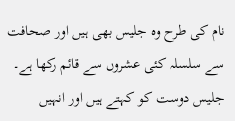نام کی طرح وہ جلیس بھی ہیں اور صحافت سے سلسلہ کئی عشروں سے قائم رکھا ہے۔ جلیس دوست کو کہتے ہیں اور انہیں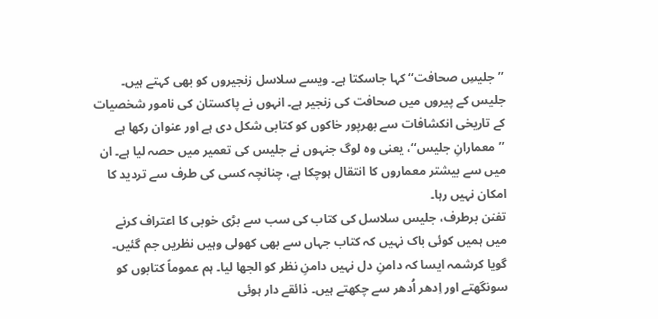’’جلیسِ صحافت‘‘ کہا جاسکتا ہے۔ ویسے سلاسل زنجیروں کو بھی کہتے ہیں۔ جلیس کے پیروں میں صحافت کی زنجیر ہے۔ انہوں نے پاکستان کی نامور شخصیات کے تاریخی انکشافات سے بھرپور خاکوں کو کتابی شکل دی ہے اور عنوان رکھا ہے ’’معمارانِ جلیس‘‘، یعنی وہ لوگ جنہوں نے جلیس کی تعمیر میں حصہ لیا ہے۔ ان میں سے بیشتر معماروں کا انتقال ہوچکا ہے، چنانچہ کسی کی طرف سے تردید کا امکان نہیں رہا۔
تفنن برطرف، جلیس سلاسل کی کتاب کی سب سے بڑی خوبی کا اعتراف کرنے میں ہمیں کوئی باک نہیں کہ کتاب جہاں سے بھی کھولی وہیں نظریں جم گئیں۔ گویا کرشمہ ایسا کہ دامنِ دل نہیں دامنِ نظر کو الجھا لیا۔ ہم عموماً کتابوں کو سونگھتے اور اِدھر اُدھر سے چکھتے ہیں۔ ذائقے دار ہوئی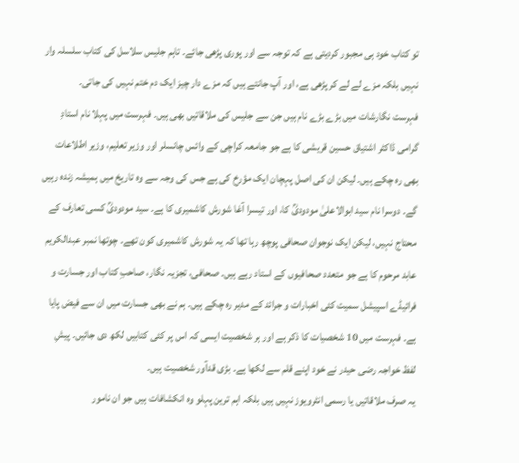تو کتاب خود ہی مجبور کردیتی ہے کہ توجہ سے اور پوری پڑھی جائے۔ تاہم جلیس سلاسل کی کتاب سلسلہ وار نہیں بلکہ مزے لے لے کر پڑھی ہے، اور آپ جانتے ہیں کہ مزے دار چیز ایک دم ختم نہیں کی جاتی۔
فہرست نگارشات میں بڑے بڑے نام ہیں جن سے جلیس کی ملاقاتیں بھی ہیں۔ فہرست میں پہلا نام استادِ گرامی ڈاکٹر اشتیاق حسین قریشی کا ہے جو جامعہ کراچی کے وائس چانسلر اور وزیر تعلیم، وزیر اطلاعات بھی رہ چکے ہیں۔ لیکن ان کی اصل پہچان ایک مؤرخ کی ہے جس کی وجہ سے وہ تاریخ میں ہمیشہ زندہ رہیں گے۔ دوسرا نام سید ابوالاعلیٰ مودودیؒ کا، اور تیسرا آغا شورش کاشمیری کا ہے۔ سید مودودیؒ کسی تعارف کے محتاج نہیں، لیکن ایک نوجوان صحافی پوچھ رہا تھا کہ یہ شورش کاشمیری کون تھے۔ چوتھا نمبر عبدالکریم عابد مرحوم کا ہے جو متعدد صحافیوں کے استاد رہے ہیں۔ صحافی، تجزیہ نگار، صاحبِ کتاب اور جسارت و فرائیڈے اسپیشل سمیت کئی اخبارات و جرائد کے مدیر رہ چکے ہیں۔ ہم نے بھی جسارت میں ان سے فیض پایا ہے۔ فہرست میں 10 شخصیات کا ذکر ہے اور ہر شخصیت ایسی کہ اس پر کئی کتابیں لکھ دی جائیں۔ پیشِ لفظ خواجہ رضی حیدر نے خود اپنے قلم سے لکھا ہے۔ بڑی قدآور شخصیت ہیں۔
یہ صرف ملاقاتیں یا رسمی انٹرویوز نہیں ہیں بلکہ اہم ترین پہلو وہ انکشافات ہیں جو ان نامور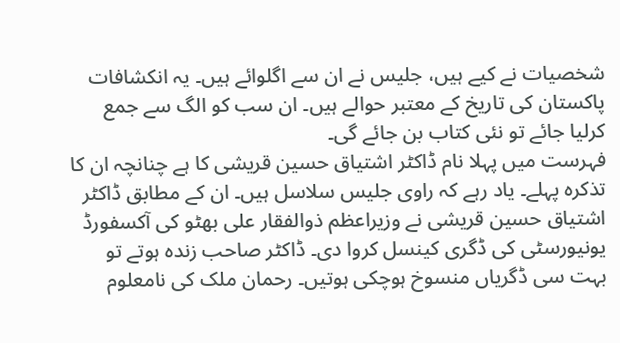شخصیات نے کیے ہیں، جلیس نے ان سے اگلوائے ہیں۔ یہ انکشافات پاکستان کی تاریخ کے معتبر حوالے ہیں۔ ان سب کو الگ سے جمع کرلیا جائے تو نئی کتاب بن جائے گی۔
فہرست میں پہلا نام ڈاکٹر اشتیاق حسین قریشی کا ہے چنانچہ ان کا تذکرہ پہلے۔ یاد رہے کہ راوی جلیس سلاسل ہیں۔ ان کے مطابق ڈاکٹر اشتیاق حسین قریشی نے وزیراعظم ذوالفقار علی بھٹو کی آکسفورڈ یونیورسٹی کی ڈگری کینسل کروا دی۔ ڈاکٹر صاحب زندہ ہوتے تو بہت سی ڈگریاں منسوخ ہوچکی ہوتیں۔ رحمان ملک کی نامعلوم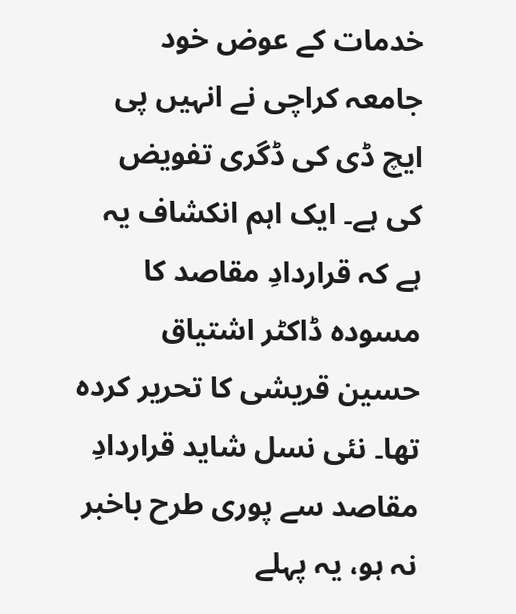خدمات کے عوض خود جامعہ کراچی نے انہیں پی ایچ ڈی کی ڈگری تفویض کی ہے۔ ایک اہم انکشاف یہ ہے کہ قراردادِ مقاصد کا مسودہ ڈاکٹر اشتیاق حسین قریشی کا تحریر کردہ تھا۔ نئی نسل شاید قراردادِ مقاصد سے پوری طرح باخبر نہ ہو، یہ پہلے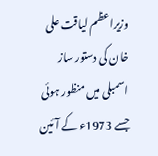وزیراعظم لیاقت علی خان کی دستور ساز اسمبلی میں منظور ہوئی جسے 1973ء کے آئین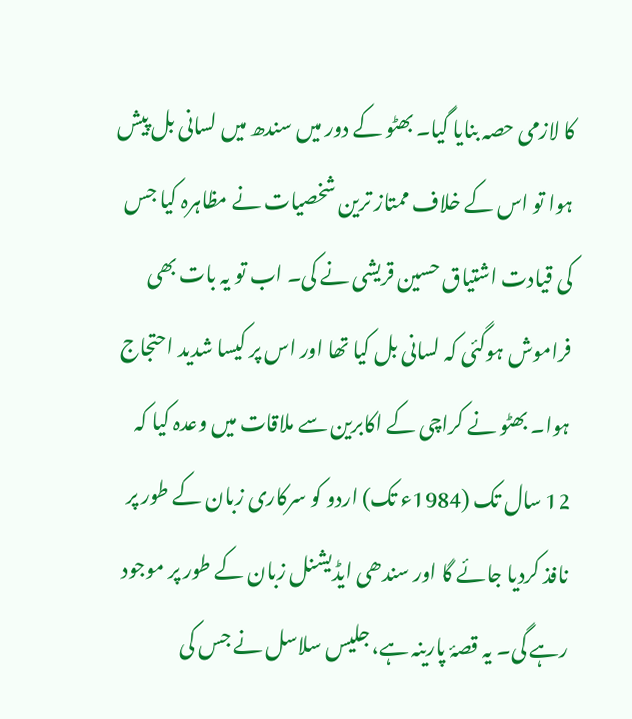کا لازمی حصہ بنایا گیا۔ بھٹو کے دور میں سندھ میں لسانی بل پیش ہوا تو اس کے خلاف ممتاز ترین شخصیات نے مظاہرہ کیا جس کی قیادت اشتیاق حسین قریشی نے کی۔ اب تو یہ بات بھی فراموش ہوگئی کہ لسانی بل کیا تھا اور اس پر کیسا شدید احتجاج ہوا۔ بھٹو نے کراچی کے اکابرین سے ملاقات میں وعدہ کیا کہ 12 سال تک (1984ء تک) اردو کو سرکاری زبان کے طور پر نافذ کردیا جائے گا اور سندھی ایڈیشنل زبان کے طور پر موجود رہے گی۔ یہ قصۂ پارینہ ہے، جلیس سلاسل نے جس کی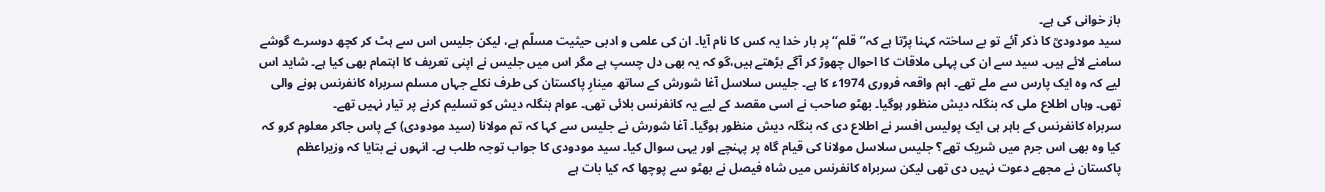باز خوانی کی ہے۔
سید مودودیؒ کا ذکر آئے تو بے ساختہ کہنا پڑتا ہے کہ’’قلم‘‘ پر بار خدا یہ کس کا نام آیا۔ ان کی علمی و ادبی حیثیت مسلّم ہے، لیکن جلیس اس سے ہٹ کر کچھ دوسرے گوشے سامنے لائے ہیں۔ سید سے ان کی پہلی ملاقات کا احوال چھوڑ کر آگے بڑھتے ہیں،گو کہ یہ بھی دل چسپ ہے مگر اس میں جلیس نے اپنی تعریف کا اہتمام بھی کیا ہے۔ شاید اس لیے کہ وہ ایک پارس سے ملے تھے۔ اہم واقعہ فروری 1974ء کا ہے۔ جلیس سلاسل آغا شورش کے ساتھ مینارِ پاکستان کی طرف نکلے جہاں مسلم سربراہ کانفرنس ہونے والی تھی۔ وہاں اطلاع ملی کہ بنگلہ دیش منظور ہوگیا۔ بھٹو صاحب نے اسی مقصد کے لیے یہ کانفرنس بلائی تھی۔ عوام بنگلہ دیش کو تسلیم کرنے پر تیار نہیں تھے۔
سربراہ کانفرنس کے باہر ہی ایک پولیس افسر نے اطلاع دی کہ بنگلہ دیش منظور ہوگیا۔ آغا شورش نے جلیس سے کہا کہ تم مولانا (سید مودودی) کے پاس جاکر معلوم کرو کہ کیا وہ بھی اس جرم میں شریک تھے؟ جلیس سلاسل مولانا کی قیام گاہ پر پہنچے اور یہی سوال کیا۔ سید مودودی کا جواب توجہ طلب ہے۔ انہوں نے بتایا کہ وزیراعظم پاکستان نے مجھے دعوت نہیں دی تھی لیکن سربراہ کانفرنس میں شاہ فیصل نے بھٹو سے پوچھا کہ کیا بات ہے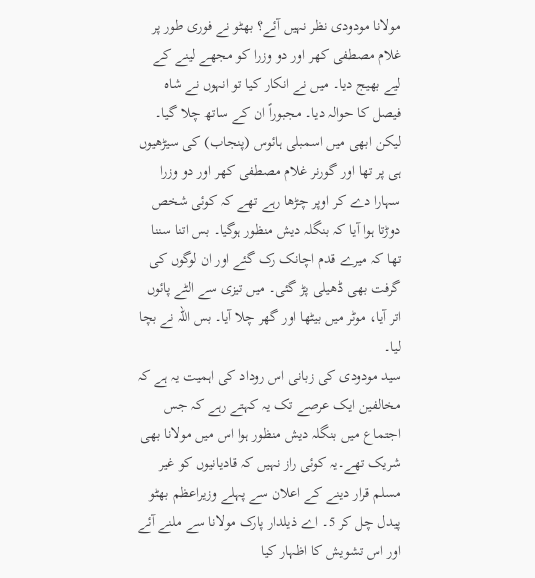مولانا مودودی نظر نہیں آئے؟ بھٹو نے فوری طور پر غلام مصطفی کھر اور دو وزرا کو مجھے لینے کے لیے بھیج دیا۔ میں نے انکار کیا تو انہوں نے شاہ فیصل کا حوالہ دیا۔ مجبوراً ان کے ساتھ چلا گیا۔ لیکن ابھی میں اسمبلی ہائوس (پنجاب) کی سیڑھیوں ہی پر تھا اور گورنر غلام مصطفی کھر اور دو وزرا سہارا دے کر اوپر چڑھا رہے تھے کہ کوئی شخص دوڑتا ہوا آیا کہ بنگلہ دیش منظور ہوگیا۔ بس اتنا سننا تھا کہ میرے قدم اچانک رک گئے اور ان لوگوں کی گرفت بھی ڈھیلی پڑ گئی۔ میں تیزی سے الٹے پائوں اتر آیا، موٹر میں بیٹھا اور گھر چلا آیا۔ بس اللہ نے بچا لیا۔
سید مودودی کی زبانی اس روداد کی اہمیت یہ ہے کہ مخالفین ایک عرصے تک یہ کہتے رہے کہ جس اجتماع میں بنگلہ دیش منظور ہوا اس میں مولانا بھی شریک تھے۔یہ کوئی راز نہیں کہ قادیانیوں کو غیر مسلم قرار دینے کے اعلان سے پہلے وزیراعظم بھٹو پیدل چل کر 5۔ اے ذیلدار پارک مولانا سے ملنے آئے اور اس تشویش کا اظہار کیا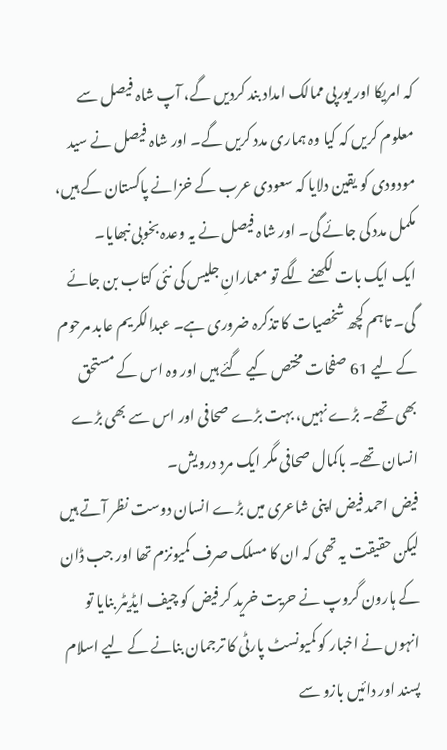کہ امریکا اور یورپی ممالک امداد بند کردیں گے، آپ شاہ فیصل سے معلوم کریں کہ کیا وہ ہماری مدد کریں گے۔ اور شاہ فیصل نے سید مودودی کو یقین دلایا کہ سعودی عرب کے خزانے پاکستان کے ہیں، مکمل مدد کی جائے گی۔ اور شاہ فیصل نے یہ وعدہ بخوبی نبھایا۔
ایک ایک بات لکھنے لگے تو معمارانِ جلیس کی نئی کتاب بن جائے گی۔ تاہم کچھ شخصیات کا تذکرہ ضروری ہے۔ عبدالکریم عابد مرحوم کے لیے 61 صفحات مختص کیے گئے ہیں اور وہ اس کے مستحق بھی تھے۔ بڑے نہیں، بہت بڑے صحافی اور اس سے بھی بڑے انسان تھے۔ باکمال صحافی مگر ایک مردِ درویش۔
فیض احمد فیض اپنی شاعری میں بڑے انسان دوست نظر آتے ہیں لیکن حقیقت یہ تھی کہ ان کا مسلک صرف کمیونزم تھا اور جب ڈان کے ہارون گروپ نے حریت خرید کر فیض کو چیف ایڈیٹر بنایا تو انہوں نے اخبار کو کمیونسٹ پارٹی کا ترجمان بنانے کے لیے اسلام پسند اور دائیں بازو سے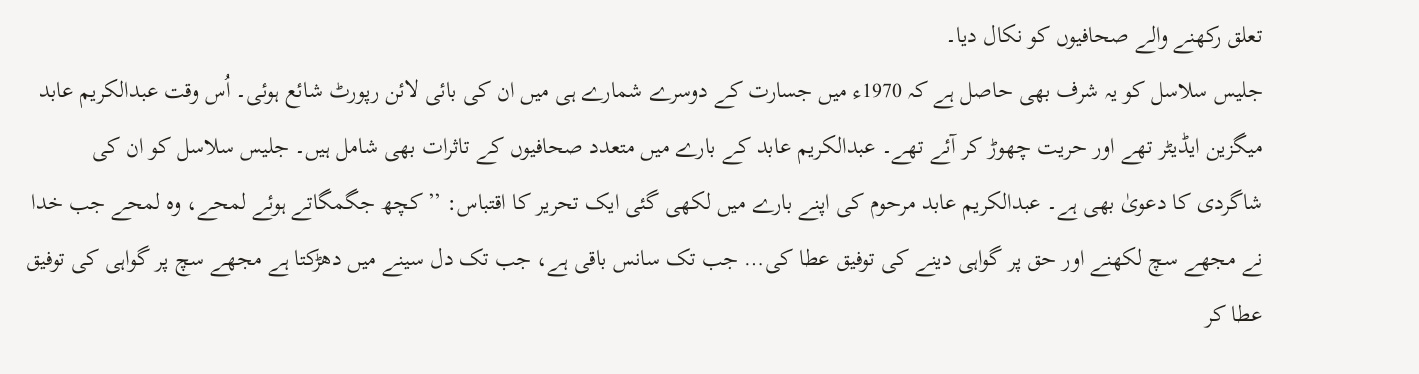تعلق رکھنے والے صحافیوں کو نکال دیا۔
جلیس سلاسل کو یہ شرف بھی حاصل ہے کہ 1970ء میں جسارت کے دوسرے شمارے ہی میں ان کی بائی لائن رپورٹ شائع ہوئی۔ اُس وقت عبدالکریم عابد میگزین ایڈیٹر تھے اور حریت چھوڑ کر آئے تھے۔ عبدالکریم عابد کے بارے میں متعدد صحافیوں کے تاثرات بھی شامل ہیں۔ جلیس سلاسل کو ان کی شاگردی کا دعویٰ بھی ہے۔ عبدالکریم عابد مرحوم کی اپنے بارے میں لکھی گئی ایک تحریر کا اقتباس: ’’کچھ جگمگاتے ہوئے لمحے، وہ لمحے جب خدا نے مجھے سچ لکھنے اور حق پر گواہی دینے کی توفیق عطا کی… جب تک سانس باقی ہے، جب تک دل سینے میں دھڑکتا ہے مجھے سچ پر گواہی کی توفیق عطا کر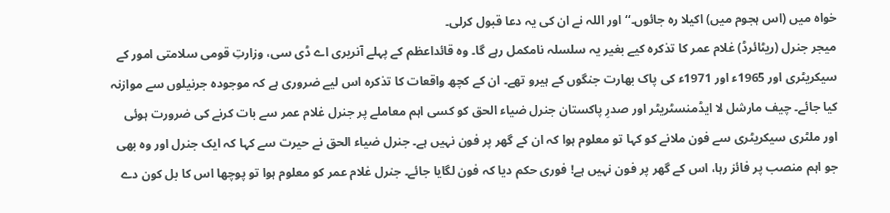خواہ میں (اس ہجوم میں) اکیلا رہ جائوں۔‘‘ اور اللہ نے ان کی یہ دعا قبول کرلی۔
میجر جنرل (ریٹائرڈ) غلام عمر کا تذکرہ کیے بغیر یہ سلسلہ نامکمل رہے گا۔ وہ قائداعظم کے پہلے آنریری اے ڈی سی، وزارتِ قومی سلامتی امور کے سیکریٹری اور 1965ء اور 1971ء کی پاک بھارت جنگوں کے ہیرو تھے۔ ان کے کچھ واقعات کا تذکرہ اس لیے ضروری ہے کہ موجودہ جرنیلوں سے موازنہ کیا جائے۔ چیف مارشل لا ایڈمنسٹریٹر اور صدرِ پاکستان جنرل ضیاء الحق کو کسی اہم معاملے پر جنرل غلام عمر سے بات کرنے کی ضرورت ہوئی اور ملٹری سیکریٹری سے فون ملانے کو کہا تو معلوم ہوا کہ ان کے گھر پر فون نہیں ہے۔ جنرل ضیاء الحق نے حیرت سے کہا کہ ایک جنرل اور وہ بھی جو اہم منصب پر فائز رہا، اس کے گھر پر فون نہیں ہے! فوری حکم دیا کہ فون لگایا جائے۔ جنرل غلام عمر کو معلوم ہوا تو پوچھا اس کا بل کون دے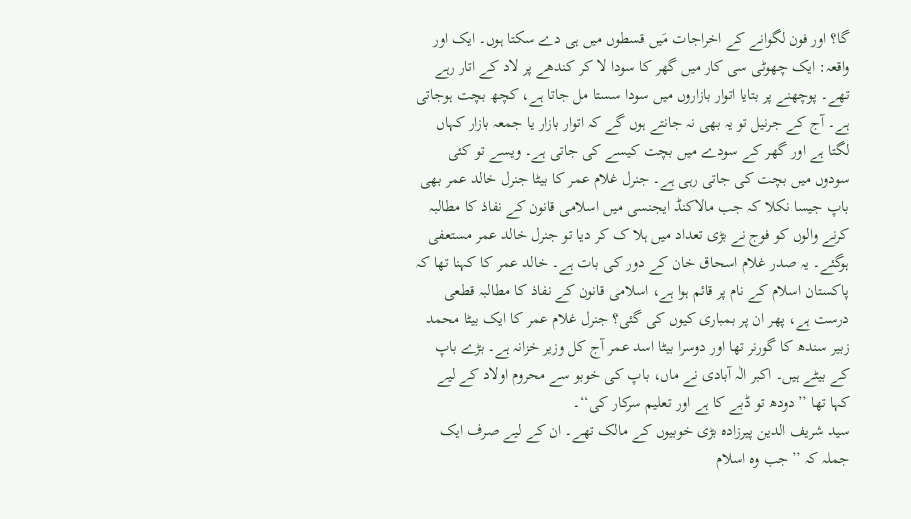گا؟ اور فون لگوانے کے اخراجات مَیں قسطوں میں ہی دے سکتا ہوں۔ ایک اور واقعہ: ایک چھوٹی سی کار میں گھر کا سودا لا کر کندھے پر لاد کے اتار رہے تھے۔ پوچھنے پر بتایا اتوار بازاروں میں سودا سستا مل جاتا ہے، کچھ بچت ہوجاتی ہے۔ آج کے جرنیل تو یہ بھی نہ جانتے ہوں گے کہ اتوار بازار یا جمعہ بازار کہاں لگتا ہے اور گھر کے سودے میں بچت کیسے کی جاتی ہے۔ ویسے تو کئی سودوں میں بچت کی جاتی رہی ہے۔ جنرل غلام عمر کا بیٹا جنرل خالد عمر بھی باپ جیسا نکلا کہ جب مالاکنڈ ایجنسی میں اسلامی قانون کے نفاذ کا مطالبہ کرنے والوں کو فوج نے بڑی تعداد میں ہلا ک کر دیا تو جنرل خالد عمر مستعفی ہوگئے۔ یہ صدر غلام اسحاق خان کے دور کی بات ہے۔ خالد عمر کا کہنا تھا کہ پاکستان اسلام کے نام پر قائم ہوا ہے، اسلامی قانون کے نفاذ کا مطالبہ قطعی درست ہے، پھر ان پر بمباری کیوں کی گئی؟ جنرل غلام عمر کا ایک بیٹا محمد زبیر سندھ کا گورنر تھا اور دوسرا بیٹا اسد عمر آج کل وزیر خزانہ ہے۔ بڑے باپ کے بیٹے ہیں۔ اکبر الٰہ آبادی نے ماں، باپ کی خوبو سے محروم اولاد کے لیے کہا تھا ’’دودھ تو ڈبے کا ہے اور تعلیم سرکار کی‘‘۔
سید شریف الدین پیرزادہ بڑی خوبیوں کے مالک تھے۔ ان کے لیے صرف ایک جملہ کہ ’’جب وہ اسلام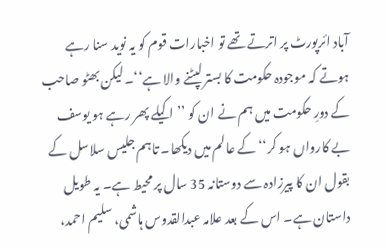آباد ائرپورٹ پر اترتے تھے تو اخبارات قوم کو یہ نوید سنا رہے ہوتے کہ موجودہ حکومت کا بستر لپٹنے والا ہے‘‘۔ لیکن بھٹو صاحب کے دورِ حکومت میں ہم نے ان کو ’’اکیلے پھر رہے ہو یوسف بے کارواں ہو کر‘‘ کے عالم میں دیکھا۔ تاہم جلیس سلاسل کے بقول ان کا پیرزادہ سے دوستانہ 35 سال پر محیط ہے۔ یہ طویل داستان ہے۔ اس کے بعد علامہ عبدالقدوس ہاشمی، سلیم احمد،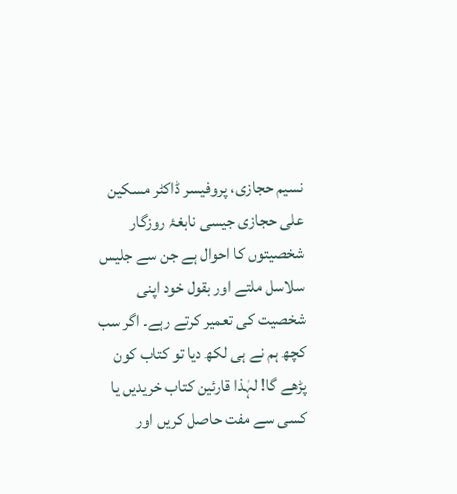نسیم حجازی، پروفیسر ڈاکٹر مسکین علی حجازی جیسی نابغۂ روزگار شخصیتوں کا احوال ہے جن سے جلیس سلاسل ملتے اور بقول خود اپنی شخصیت کی تعمیر کرتے رہے۔ اگر سب کچھ ہم نے ہی لکھ دیا تو کتاب کون پڑھے گا! لہٰذا قارئین کتاب خریدیں یا کسی سے مفت حاصل کریں اور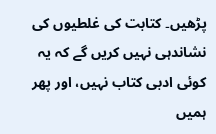پڑھیں۔ کتابت کی غلطیوں کی نشاندہی نہیں کریں گے کہ یہ کوئی ادبی کتاب نہیں، اور پھر ہمیں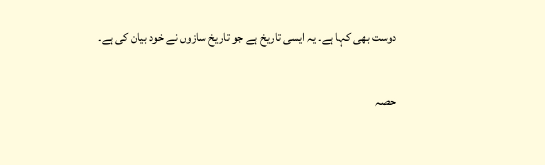دوست بھی کہا ہے۔ یہ ایسی تاریخ ہے جو تاریخ سازوں نے خود بیان کی ہے۔

حصہ